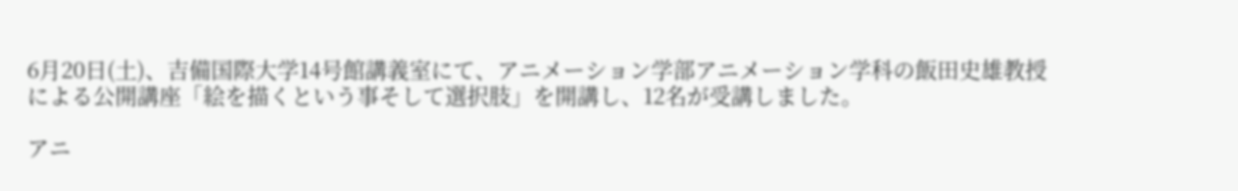6月20日(土)、吉備国際大学14号館講義室にて、アニメーション学部アニメーション学科の飯田史雄教授による公開講座「絵を描くという事そして選択肢」を開講し、12名が受講しました。

アニ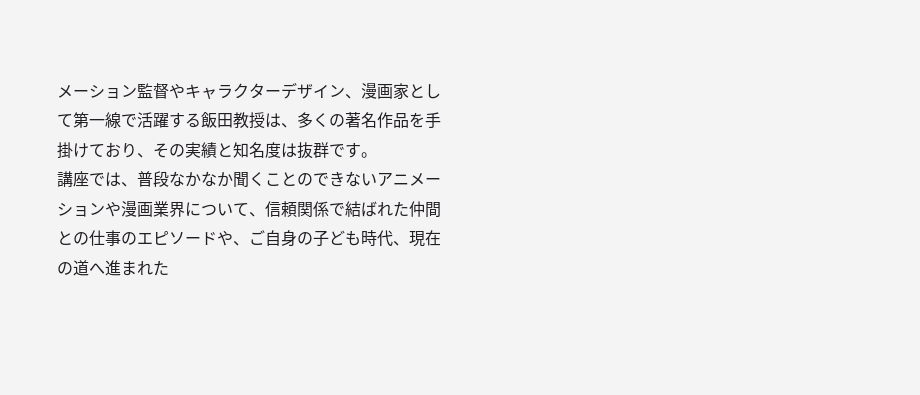メーション監督やキャラクターデザイン、漫画家として第一線で活躍する飯田教授は、多くの著名作品を手掛けており、その実績と知名度は抜群です。
講座では、普段なかなか聞くことのできないアニメーションや漫画業界について、信頼関係で結ばれた仲間との仕事のエピソードや、ご自身の子ども時代、現在の道へ進まれた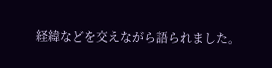経緯などを交えながら語られました。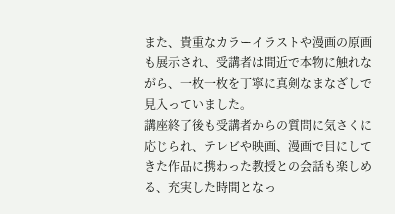また、貴重なカラーイラストや漫画の原画も展示され、受講者は間近で本物に触れながら、一枚一枚を丁寧に真剣なまなざしで見入っていました。
講座終了後も受講者からの質問に気さくに応じられ、テレビや映画、漫画で目にしてきた作品に携わった教授との会話も楽しめる、充実した時間となっ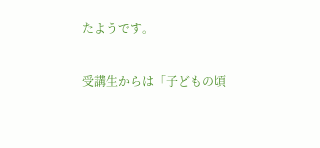たようです。

受講生からは「子どもの頃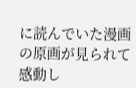に読んでいた漫画の原画が見られて感動し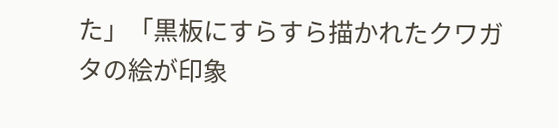た」「黒板にすらすら描かれたクワガタの絵が印象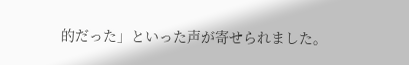的だった」といった声が寄せられました。